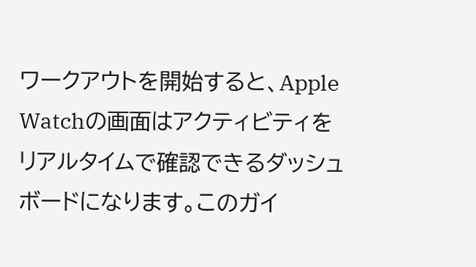ワークアウトを開始すると、Apple Watchの画面はアクティビティをリアルタイムで確認できるダッシュボードになります。このガイ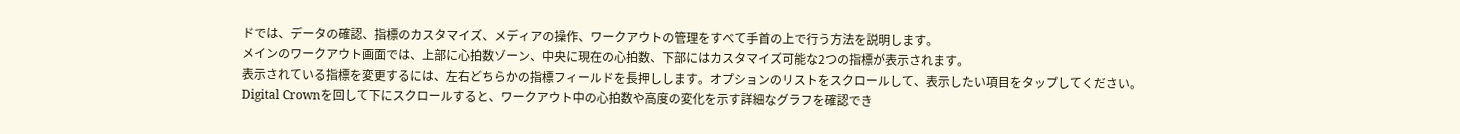ドでは、データの確認、指標のカスタマイズ、メディアの操作、ワークアウトの管理をすべて手首の上で行う方法を説明します。
メインのワークアウト画面では、上部に心拍数ゾーン、中央に現在の心拍数、下部にはカスタマイズ可能な2つの指標が表示されます。
表示されている指標を変更するには、左右どちらかの指標フィールドを長押しします。オプションのリストをスクロールして、表示したい項目をタップしてください。
Digital Crownを回して下にスクロールすると、ワークアウト中の心拍数や高度の変化を示す詳細なグラフを確認でき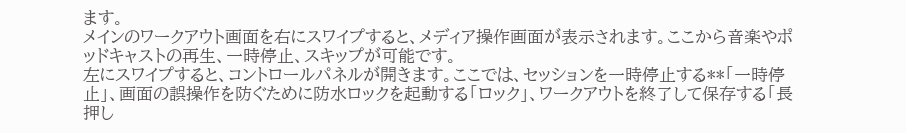ます。
メインのワークアウト画面を右にスワイプすると、メディア操作画面が表示されます。ここから音楽やポッドキャストの再生、一時停止、スキップが可能です。
左にスワイプすると、コントロールパネルが開きます。ここでは、セッションを一時停止する**「一時停止」、画面の誤操作を防ぐために防水ロックを起動する「ロック」、ワークアウトを終了して保存する「長押し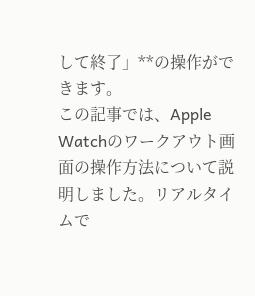して終了」**の操作ができます。
この記事では、Apple Watchのワークアウト画面の操作方法について説明しました。リアルタイムで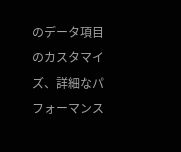のデータ項目のカスタマイズ、詳細なパフォーマンス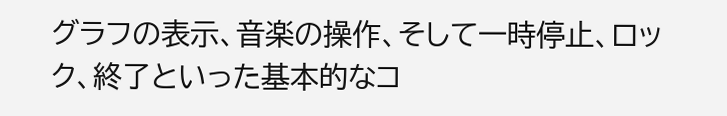グラフの表示、音楽の操作、そして一時停止、ロック、終了といった基本的なコ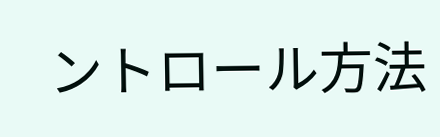ントロール方法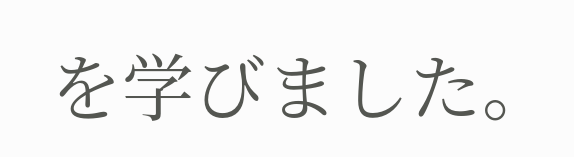を学びました。